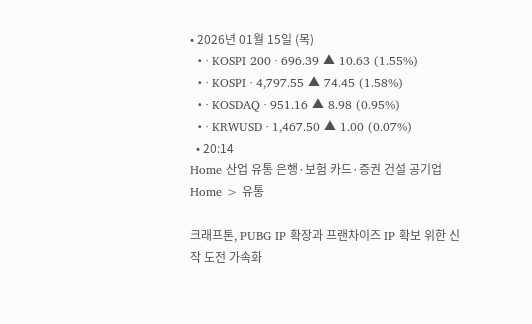• 2026년 01월 15일 (목)
  • · KOSPI 200 · 696.39 ▲ 10.63 (1.55%)
  • · KOSPI · 4,797.55 ▲ 74.45 (1.58%)
  • · KOSDAQ · 951.16 ▲ 8.98 (0.95%)
  • · KRWUSD · 1,467.50 ▲ 1.00 (0.07%)
  • 20:14
Home 산업 유통 은행·보험 카드·증권 건설 공기업
Home > 유통

크래프톤, PUBG IP 확장과 프랜차이즈 IP 확보 위한 신작 도전 가속화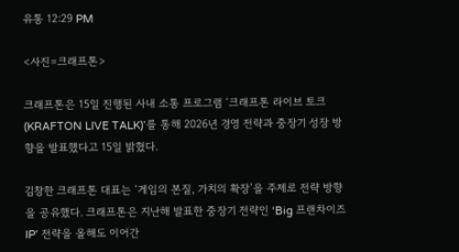유통 12:29 PM

<사진=크래프톤>

크래프톤은 15일 진행된 사내 소통 프로그램 ‘크래프톤 라이브 토크(KRAFTON LIVE TALK)’를 통해 2026년 경영 전략과 중장기 성장 방향을 발표했다고 15일 밝혔다.

김창한 크래프톤 대표는 ‘게임의 본질, 가치의 확장’을 주제로 전략 방향을 공유했다. 크래프톤은 지난해 발표한 중장기 전략인 ‘Big 프랜차이즈 IP’ 전략을 올해도 이어간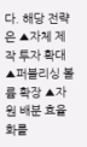다. 해당 전략은 ▲자체 제작 투자 확대 ▲퍼블리싱 볼륨 확장 ▲자원 배분 효율화를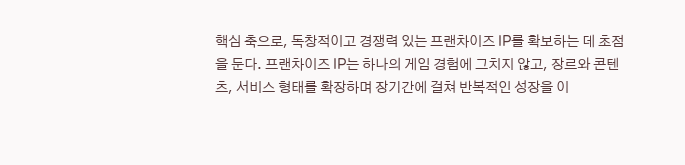핵심 축으로, 독창적이고 경쟁력 있는 프랜차이즈 IP를 확보하는 데 초점을 둔다. 프랜차이즈 IP는 하나의 게임 경험에 그치지 않고, 장르와 콘텐츠, 서비스 형태를 확장하며 장기간에 걸쳐 반복적인 성장을 이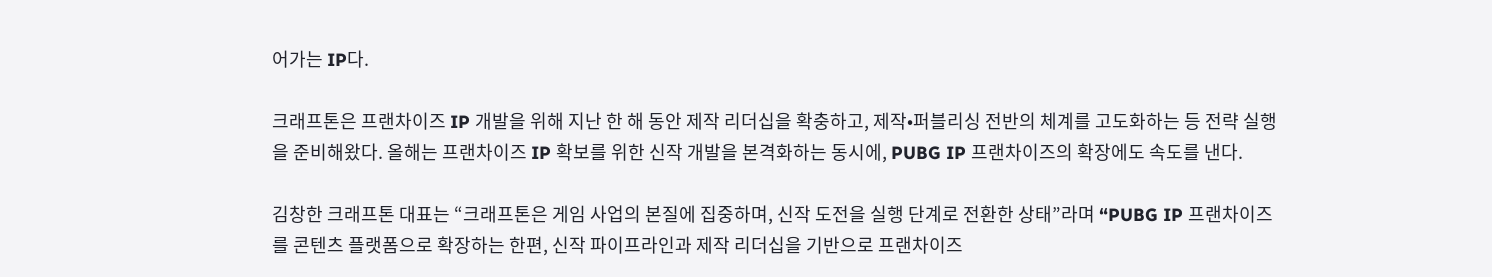어가는 IP다.

크래프톤은 프랜차이즈 IP 개발을 위해 지난 한 해 동안 제작 리더십을 확충하고, 제작•퍼블리싱 전반의 체계를 고도화하는 등 전략 실행을 준비해왔다. 올해는 프랜차이즈 IP 확보를 위한 신작 개발을 본격화하는 동시에, PUBG IP 프랜차이즈의 확장에도 속도를 낸다.

김창한 크래프톤 대표는 “크래프톤은 게임 사업의 본질에 집중하며, 신작 도전을 실행 단계로 전환한 상태”라며 “PUBG IP 프랜차이즈를 콘텐츠 플랫폼으로 확장하는 한편, 신작 파이프라인과 제작 리더십을 기반으로 프랜차이즈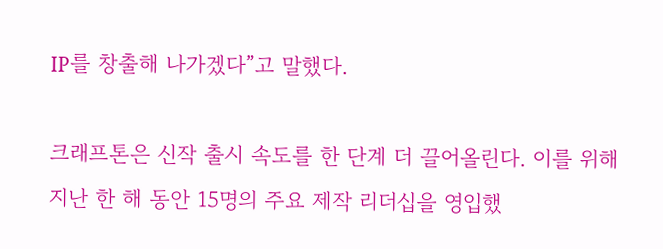IP를 창출해 나가겠다”고 말했다.

크래프톤은 신작 출시 속도를 한 단계 더 끌어올린다. 이를 위해 지난 한 해 동안 15명의 주요 제작 리더십을 영입했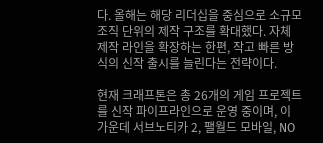다. 올해는 해당 리더십을 중심으로 소규모 조직 단위의 제작 구조를 확대했다. 자체 제작 라인을 확장하는 한편, 작고 빠른 방식의 신작 출시를 늘린다는 전략이다.

현재 크래프톤은 총 26개의 게임 프로젝트를 신작 파이프라인으로 운영 중이며, 이 가운데 서브노티카 2, 팰월드 모바일, NO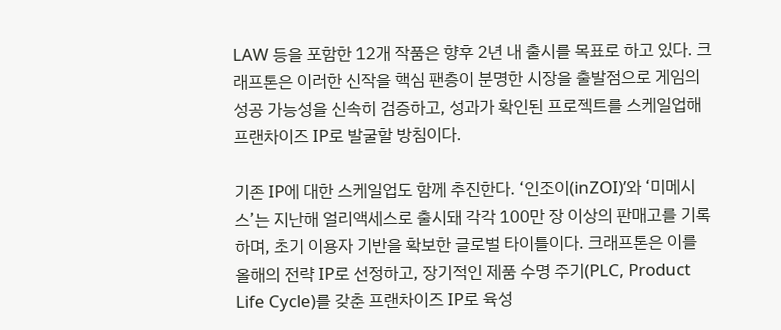LAW 등을 포함한 12개 작품은 향후 2년 내 출시를 목표로 하고 있다. 크래프톤은 이러한 신작을 핵심 팬층이 분명한 시장을 출발점으로 게임의 성공 가능성을 신속히 검증하고, 성과가 확인된 프로젝트를 스케일업해 프랜차이즈 IP로 발굴할 방침이다.

기존 IP에 대한 스케일업도 함께 추진한다. ‘인조이(inZOI)’와 ‘미메시스’는 지난해 얼리액세스로 출시돼 각각 100만 장 이상의 판매고를 기록하며, 초기 이용자 기반을 확보한 글로벌 타이틀이다. 크래프톤은 이를 올해의 전략 IP로 선정하고, 장기적인 제품 수명 주기(PLC, Product Life Cycle)를 갖춘 프랜차이즈 IP로 육성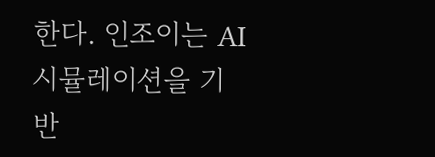한다. 인조이는 AI 시뮬레이션을 기반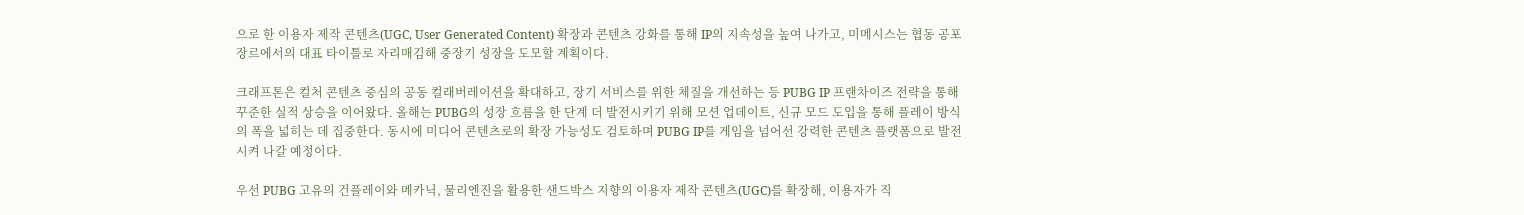으로 한 이용자 제작 콘텐츠(UGC, User Generated Content) 확장과 콘텐츠 강화를 통해 IP의 지속성을 높여 나가고, 미메시스는 협동 공포 장르에서의 대표 타이틀로 자리매김해 중장기 성장을 도모할 계획이다.

크래프톤은 컬처 콘텐츠 중심의 공동 컬래버레이션을 확대하고, 장기 서비스를 위한 체질을 개선하는 등 PUBG IP 프랜차이즈 전략을 통해 꾸준한 실적 상승을 이어왔다. 올해는 PUBG의 성장 흐름을 한 단계 더 발전시키기 위해 모션 업데이트, 신규 모드 도입을 통해 플레이 방식의 폭을 넓히는 데 집중한다. 동시에 미디어 콘텐츠로의 확장 가능성도 검토하며 PUBG IP를 게임을 넘어선 강력한 콘텐츠 플랫폼으로 발전시켜 나갈 예정이다.

우선 PUBG 고유의 건플레이와 메카닉, 물리엔진을 활용한 샌드박스 지향의 이용자 제작 콘텐츠(UGC)를 확장해, 이용자가 직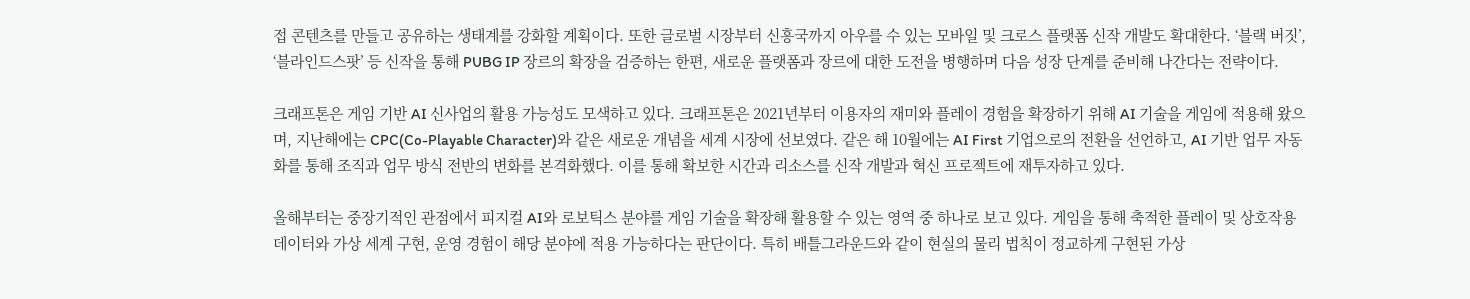접 콘텐츠를 만들고 공유하는 생태계를 강화할 계획이다. 또한 글로벌 시장부터 신흥국까지 아우를 수 있는 모바일 및 크로스 플랫폼 신작 개발도 확대한다. ‘블랙 버짓’, ‘블라인드스팟’ 등 신작을 통해 PUBG IP 장르의 확장을 검증하는 한편, 새로운 플랫폼과 장르에 대한 도전을 병행하며 다음 성장 단계를 준비해 나간다는 전략이다.

크래프톤은 게임 기반 AI 신사업의 활용 가능성도 모색하고 있다. 크래프톤은 2021년부터 이용자의 재미와 플레이 경험을 확장하기 위해 AI 기술을 게임에 적용해 왔으며, 지난해에는 CPC(Co-Playable Character)와 같은 새로운 개념을 세계 시장에 선보였다. 같은 해 10월에는 AI First 기업으로의 전환을 선언하고, AI 기반 업무 자동화를 통해 조직과 업무 방식 전반의 변화를 본격화했다. 이를 통해 확보한 시간과 리소스를 신작 개발과 혁신 프로젝트에 재투자하고 있다.

올해부터는 중장기적인 관점에서 피지컬 AI와 로보틱스 분야를 게임 기술을 확장해 활용할 수 있는 영역 중 하나로 보고 있다. 게임을 통해 축적한 플레이 및 상호작용 데이터와 가상 세계 구현, 운영 경험이 해당 분야에 적용 가능하다는 판단이다. 특히 배틀그라운드와 같이 현실의 물리 법칙이 정교하게 구현된 가상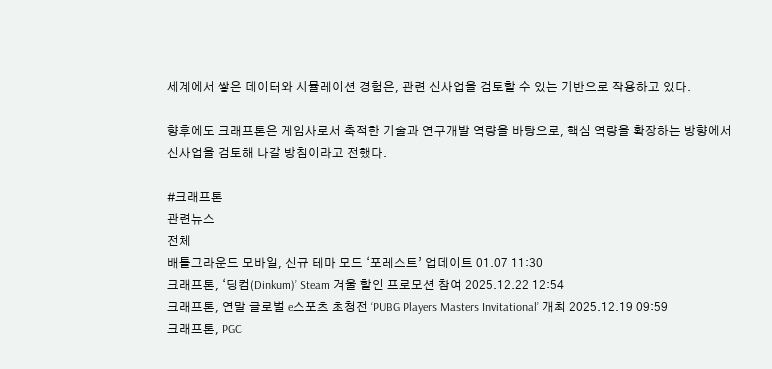세계에서 쌓은 데이터와 시뮬레이션 경험은, 관련 신사업을 검토할 수 있는 기반으로 작용하고 있다.

향후에도 크래프톤은 게임사로서 축적한 기술과 연구개발 역량을 바탕으로, 핵심 역량을 확장하는 방향에서 신사업을 검토해 나갈 방침이라고 전했다.

#크래프톤
관련뉴스
전체
배틀그라운드 모바일, 신규 테마 모드 ‘포레스트’ 업데이트 01.07 11:30
크래프톤, ‘딩컴(Dinkum)’ Steam 겨울 할인 프로모션 참여 2025.12.22 12:54
크래프톤, 연말 글로벌 e스포츠 초청전 ‘PUBG Players Masters Invitational’ 개최 2025.12.19 09:59
크래프톤, PGC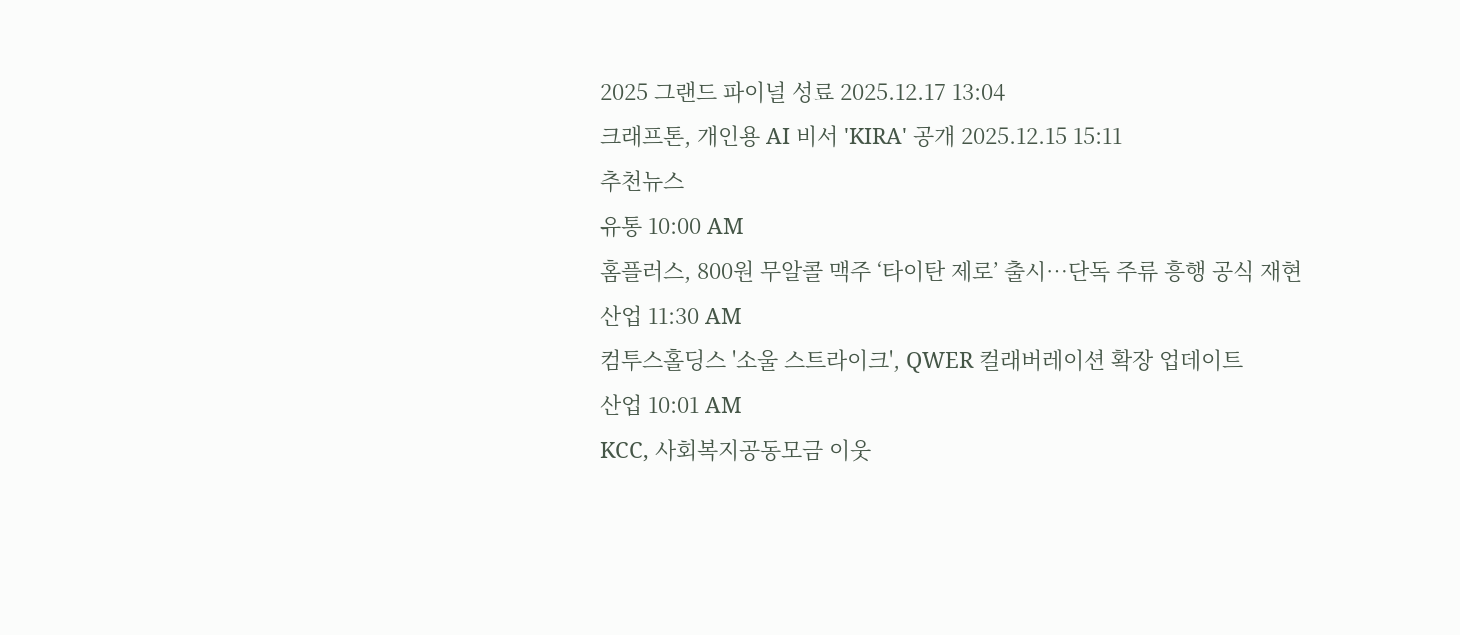2025 그랜드 파이널 성료 2025.12.17 13:04
크래프톤, 개인용 AI 비서 'KIRA' 공개 2025.12.15 15:11
추천뉴스
유통 10:00 AM
홈플러스, 800원 무알콜 맥주 ‘타이탄 제로’ 출시…단독 주류 흥행 공식 재현
산업 11:30 AM
컴투스홀딩스 '소울 스트라이크', QWER 컬래버레이션 확장 업데이트
산업 10:01 AM
KCC, 사회복지공동모금 이웃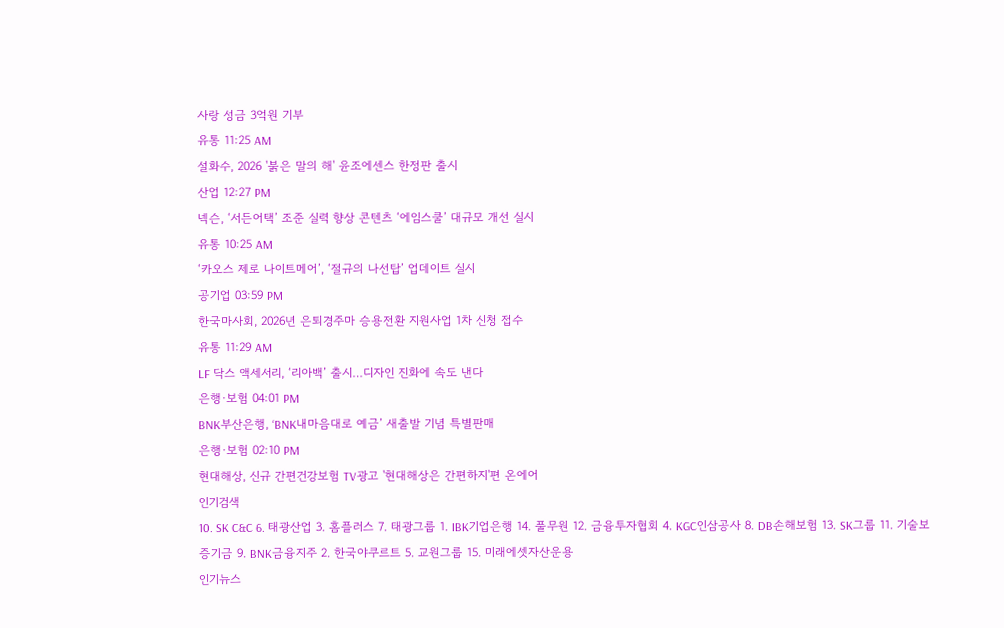사랑 성금 3억원 기부
유통 11:25 AM
설화수, 2026 '붉은 말의 해' 윤조에센스 한정판 출시
산업 12:27 PM
넥슨, ‘서든어택’ 조준 실력 향상 콘텐츠 ‘에임스쿨’ 대규모 개선 실시
유통 10:25 AM
‘카오스 제로 나이트메어’, ‘절규의 나선탑’ 업데이트 실시
공기업 03:59 PM
한국마사회, 2026년 은퇴경주마 승용전환 지원사업 1차 신청 접수
유통 11:29 AM
LF 닥스 액세서리, ‘리아백’ 출시…디자인 진화에 속도 낸다
은행·보험 04:01 PM
BNK부산은행, ‘BNK내마음대로 예금’ 새출발 기념 특별판매
은행·보험 02:10 PM
현대해상, 신규 간편건강보험 TV광고 '현대해상은 간편하지'편 온에어
인기검색
10. SK C&C 6. 태광산업 3. 홈플러스 7. 태광그룹 1. IBK기업은행 14. 풀무원 12. 금융투자협회 4. KGC인삼공사 8. DB손해보험 13. SK그룹 11. 기술보증기금 9. BNK금융지주 2. 한국야쿠르트 5. 교원그룹 15. 미래에셋자산운용
인기뉴스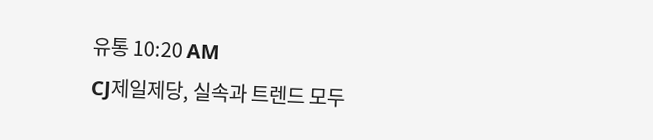유통 10:20 AM
CJ제일제당, 실속과 트렌드 모두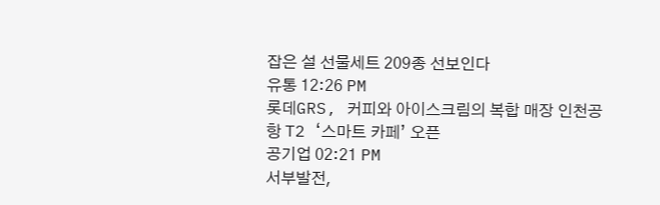잡은 설 선물세트 209종 선보인다
유통 12:26 PM
롯데GRS, 커피와 아이스크림의 복합 매장 인천공항 T2 ‘스마트 카페’ 오픈
공기업 02:21 PM
서부발전,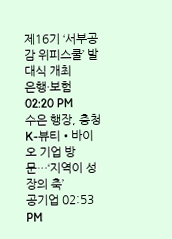제16기 ‘서부공감 위피스쿨’ 발대식 개최
은행·보험 02:20 PM
수은 행장, 충청 K-뷰티•바이오 기업 방문…‘지역이 성장의 축’
공기업 02:53 PM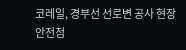코레일, 경부선 선로변 공사 현장 안전점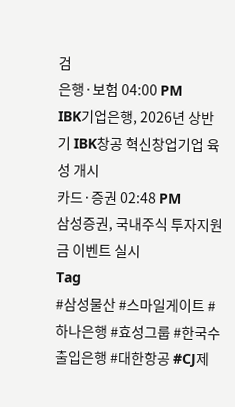검
은행·보험 04:00 PM
IBK기업은행, 2026년 상반기 IBK창공 혁신창업기업 육성 개시
카드·증권 02:48 PM
삼성증권, 국내주식 투자지원금 이벤트 실시
Tag
#삼성물산 #스마일게이트 #하나은행 #효성그룹 #한국수출입은행 #대한항공 #CJ제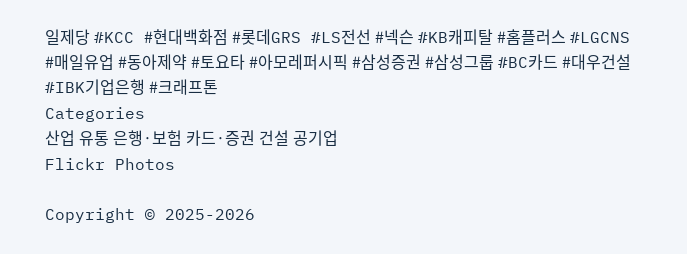일제당 #KCC #현대백화점 #롯데GRS #LS전선 #넥슨 #KB캐피탈 #홈플러스 #LGCNS #매일유업 #동아제약 #토요타 #아모레퍼시픽 #삼성증권 #삼성그룹 #BC카드 #대우건설 #IBK기업은행 #크래프톤
Categories
산업 유통 은행·보험 카드·증권 건설 공기업
Flickr Photos

Copyright © 2025-2026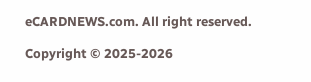eCARDNEWS.com. All right reserved.

Copyright © 2025-2026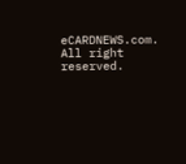eCARDNEWS.com. All right reserved.